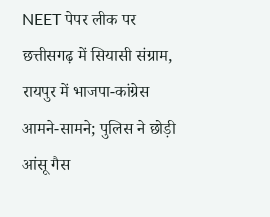NEET पेपर लीक पर छत्तीसगढ़ में सियासी संग्राम, रायपुर में भाजपा-कांग्रेस आमने-सामने; पुलिस ने छोड़ी आंसू गैस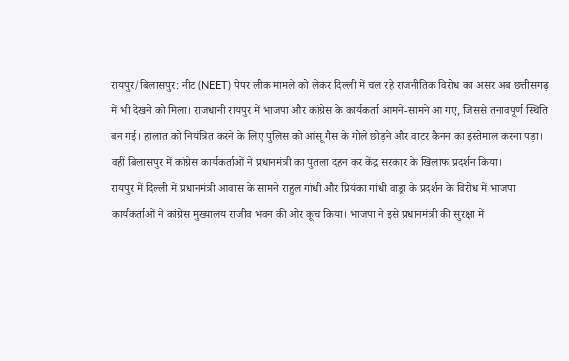रायपुर/बिलासपुर: नीट (NEET) पेपर लीक मामले को लेकर दिल्ली में चल रहे राजनीतिक विरोध का असर अब छत्तीसगढ़ में भी देखने को मिला। राजधानी रायपुर में भाजपा और कांग्रेस के कार्यकर्ता आमने-सामने आ गए, जिससे तनावपूर्ण स्थिति बन गई। हालात को नियंत्रित करने के लिए पुलिस को आंसू गैस के गोले छोड़ने और वाटर कैनन का इस्तेमाल करना पड़ा। वहीं बिलासपुर में कांग्रेस कार्यकर्ताओं ने प्रधानमंत्री का पुतला दहन कर केंद्र सरकार के खिलाफ प्रदर्शन किया।
रायपुर में दिल्ली में प्रधानमंत्री आवास के सामने राहुल गांधी और प्रियंका गांधी वाड्रा के प्रदर्शन के विरोध में भाजपा कार्यकर्ताओं ने कांग्रेस मुख्यालय राजीव भवन की ओर कूच किया। भाजपा ने इसे प्रधानमंत्री की सुरक्षा में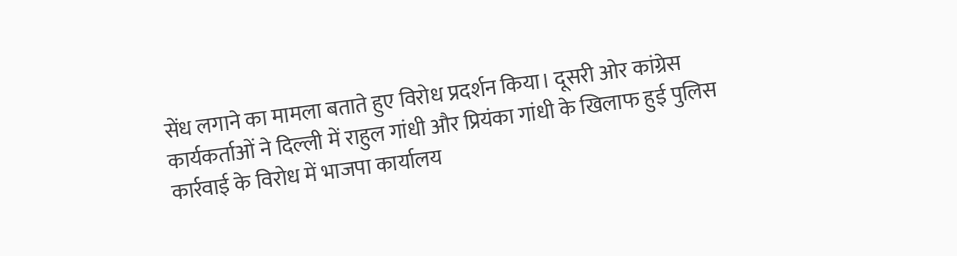सेंध लगाने का मामला बताते हुए विरोध प्रदर्शन किया। दूसरी ओर कांग्रेस कार्यकर्ताओं ने दिल्ली में राहुल गांधी और प्रियंका गांधी के खिलाफ हुई पुलिस कार्रवाई के विरोध में भाजपा कार्यालय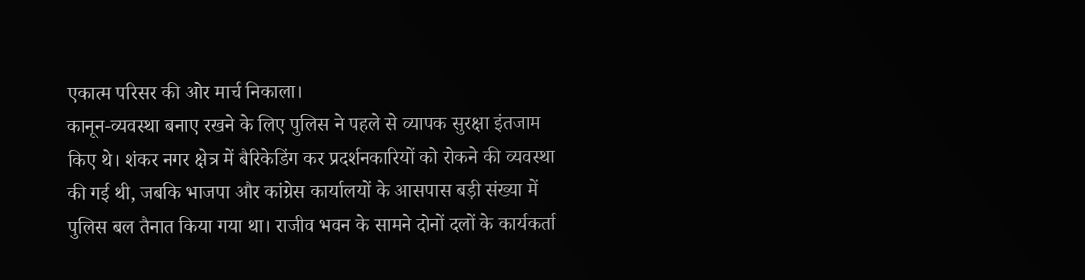एकात्म परिसर की ओर मार्च निकाला।
कानून-व्यवस्था बनाए रखने के लिए पुलिस ने पहले से व्यापक सुरक्षा इंतजाम किए थे। शंकर नगर क्षेत्र में बैरिकेडिंग कर प्रदर्शनकारियों को रोकने की व्यवस्था की गई थी, जबकि भाजपा और कांग्रेस कार्यालयों के आसपास बड़ी संख्या में पुलिस बल तैनात किया गया था। राजीव भवन के सामने दोनों दलों के कार्यकर्ता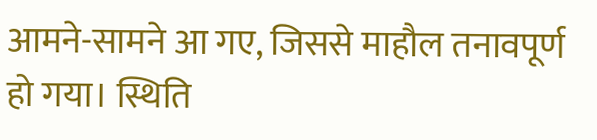आमने-सामने आ गए, जिससे माहौल तनावपूर्ण हो गया। स्थिति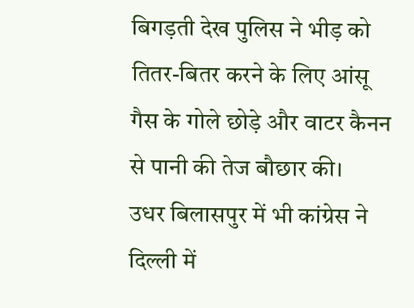बिगड़ती देख पुलिस ने भीड़ को तितर-बितर करने के लिए आंसू गैस के गोले छोड़े और वाटर कैनन से पानी की तेज बौछार की।
उधर बिलासपुर में भी कांग्रेस ने दिल्ली में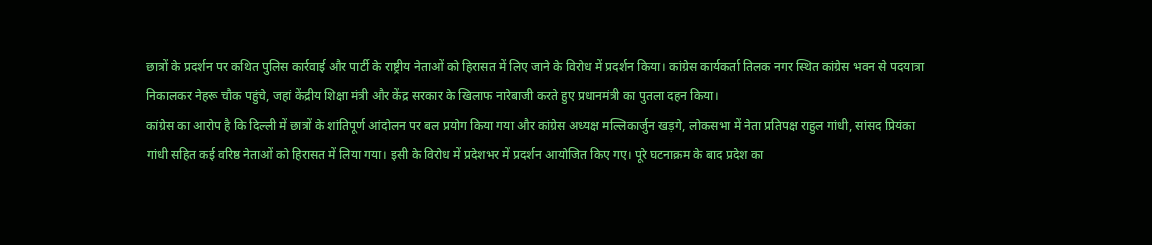छात्रों के प्रदर्शन पर कथित पुलिस कार्रवाई और पार्टी के राष्ट्रीय नेताओं को हिरासत में लिए जाने के विरोध में प्रदर्शन किया। कांग्रेस कार्यकर्ता तिलक नगर स्थित कांग्रेस भवन से पदयात्रा निकालकर नेहरू चौक पहुंचे, जहां केंद्रीय शिक्षा मंत्री और केंद्र सरकार के खिलाफ नारेबाजी करते हुए प्रधानमंत्री का पुतला दहन किया।
कांग्रेस का आरोप है कि दिल्ली में छात्रों के शांतिपूर्ण आंदोलन पर बल प्रयोग किया गया और कांग्रेस अध्यक्ष मल्लिकार्जुन खड़गे, लोकसभा में नेता प्रतिपक्ष राहुल गांधी, सांसद प्रियंका गांधी सहित कई वरिष्ठ नेताओं को हिरासत में लिया गया। इसी के विरोध में प्रदेशभर में प्रदर्शन आयोजित किए गए। पूरे घटनाक्रम के बाद प्रदेश का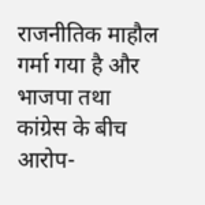राजनीतिक माहौल गर्मा गया है और भाजपा तथा कांग्रेस के बीच आरोप-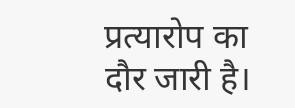प्रत्यारोप का दौर जारी है।